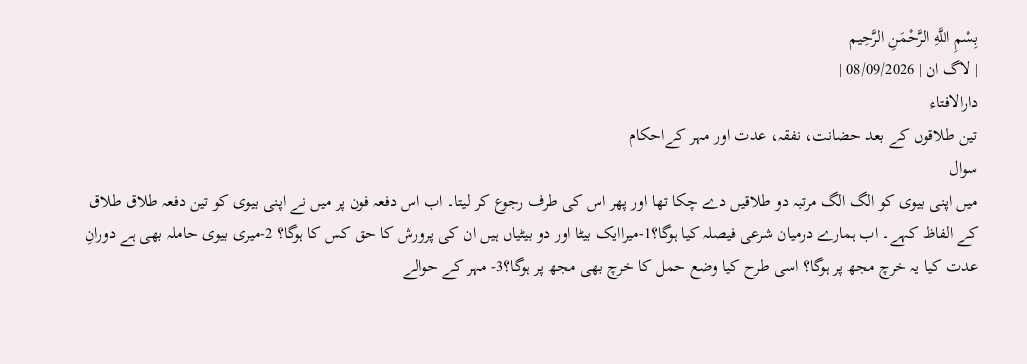بِسْمِ اللَّهِ الرَّحْمَنِ الرَّحِيم
| لاگ ان | 08/09/2026 |
دارالافتاء
تین طلاقوں کے بعد حضانت، نفقہ، عدت اور مہر کےاحکام
سوال
میں اپنی بیوی کو الگ الگ مرتبہ دو طلاقیں دے چکا تھا اور پھر اس کی طرف رجوع کر لیتا۔ اب اس دفعہ فون پر میں نے اپنی بیوی کو تین دفعہ طلاق طلاق کے الفاظ کہے۔ اب ہمارے درمیان شرعی فیصلہ کیا ہوگا؟1-میراایک بیٹا اور دو بیٹیاں ہیں ان کی پرورش کا حق کس کا ہوگا؟ 2-میری بیوی حاملہ بھی ہے دورانِ عدت کیا یہ خرچ مجھ پر ہوگا؟ اسی طرح کیا وضع حمل کا خرچ بھی مجھ پر ہوگا؟3- مہر کے حوالے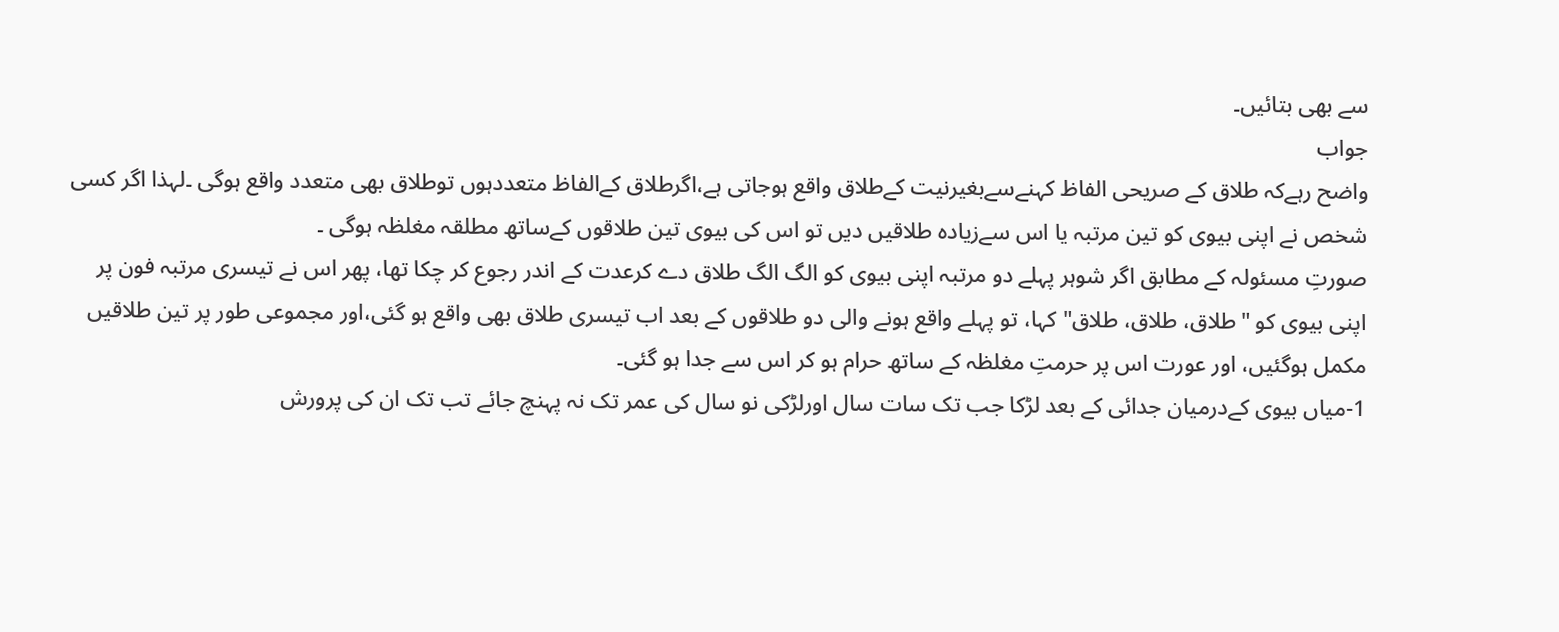سے بھی بتائیں۔
جواب
واضح رہےکہ طلاق کے صریحی الفاظ کہنےسےبغیرنیت کےطلاق واقع ہوجاتی ہے،اگرطلاق کےالفاظ متعددہوں توطلاق بھی متعدد واقع ہوگی ۔لہذا اگر کسی شخص نے اپنی بیوی کو تین مرتبہ یا اس سےزیادہ طلاقیں دیں تو اس کی بیوی تین طلاقوں کےساتھ مطلقہ مغلظہ ہوگی ۔
صورتِ مسئولہ کے مطابق اگر شوہر پہلے دو مرتبہ اپنی بیوی کو الگ الگ طلاق دے کرعدت کے اندر رجوع کر چکا تھا، پھر اس نے تیسری مرتبہ فون پر اپنی بیوی کو "طلاق، طلاق، طلاق" کہا، تو پہلے واقع ہونے والی دو طلاقوں کے بعد اب تیسری طلاق بھی واقع ہو گئی،اور مجموعی طور پر تین طلاقیں مکمل ہوگئیں، اور عورت اس پر حرمتِ مغلظہ کے ساتھ حرام ہو کر اس سے جدا ہو گئی۔
1-میاں بیوی کےدرمیان جدائی کے بعد لڑکا جب تک سات سال اورلڑکی نو سال کی عمر تک نہ پہنچ جائے تب تک ان کی پرورش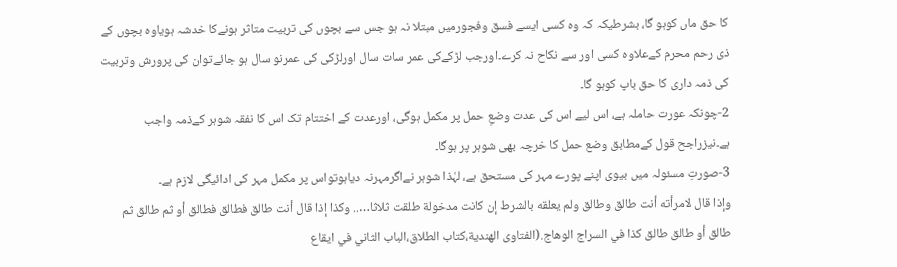کا حق ماں کوہو گا، بشرطیکہ کہ وہ کسی ایسے فسق وفجورمیں مبتلا نہ ہو جس سے بچوں کی تربیت متاثر ہونےکا خدشہ ہویاوہ بچوں کے ذی رحم محرم کےعلاوہ کسی اور سے نکاح نہ کرے۔اورجب لڑکےکی عمر سات سال اورلڑکی کی عمرنو سال ہو جائےتوان کی پرورش وتربیت کی ذمہ داری کا حق باپ کوہو گا۔
2-چونکہ عورت حاملہ ہے، اس لیے اس کی عدت وضعِ حمل پر مکمل ہوگی، اورعدت کے اختتام تک اس کا نفقہ شوہر کےذمہ واجب ہے۔نیزراجح قول كےمطابق وضع حمل کا خرچہ بھی شوہر پر ہوگا۔
3-صورتِ مسئولہ میں بیوی اپنے پورے مہر کی مستحق ہے، لہٰذا شوہر نےاگرمہرنہ دیاہوتواس پر مکمل مہر کی ادائیگی لازم ہے۔
وإذا قال لامرأته أنت طالق وطالق ولم يعلقه بالشرط إن كانت مدخولة طلقت ثلاثا….. وكذا إذا قال أنت طالق فطالق فطالق أو ثم طالق ثم طالق أو طالق طالق كذا في السراج الوهاج.(الفتاوى الهندية،كتاب الطلاق،الباب الثاني في ايقاع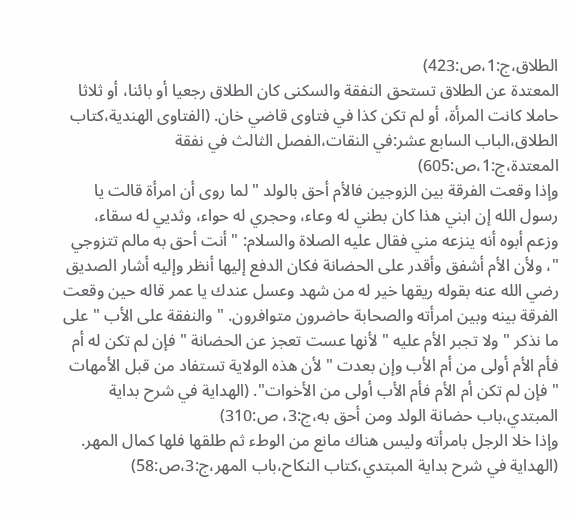الطلاق،ج:1،ص:423)
المعتدة عن الطلاق تستحق النفقة والسكنى كان الطلاق رجعيا أو بائنا، أو ثلاثا حاملا كانت المرأة، أو لم تكن كذا في فتاوى قاضي خان. (الفتاوى الهندية،كتاب الطلاق،الباب السابع عشر:في النقات،الفصل الثالث في نفقة المعتدة،ج:1،ص:605)
وإذا وقعت الفرقة بين الزوجين فالأم أحق بالولد " لما روى أن امرأة قالت يا رسول الله إن ابني هذا كان بطني له وعاء، وحجري له حواء، وثديي له سقاء، وزعم أبوه أنه ينزعه مني فقال عليه الصلاة والسلام: " أنت أحق به مالم تتزوجي "، ولأن الأم أشفق وأقدر على الحضانة فكان الدفع إليها أنظر وإليه أشار الصديق رضي الله عنه بقوله ريقها خير له من شهد وعسل عندك يا عمر قاله حين وقعت الفرقة بينه وبين امرأته والصحابة حاضرون متوافرون. " والنفقة على الأب " على ما نذكر " ولا تجبر الأم عليه " لأنها عست تعجز عن الحضانة " فإن لم تكن له أم فأم الأم أولى من أم الأب وإن بعدت " لأن هذه الولاية تستفاد من قبل الأمهات " فإن لم تكن أم الأم فأم الأب أولى من الأخوات". (الهداية في شرح بداية المبتدي،باب حضانة الولد ومن أحق به،ج:3، ص:310)
وإذا خلا الرجل بامرأته وليس هناك مانع من الوطء ثم طلقها فلها كمال المهر. (الهداية في شرح بداية المبتدي،كتاب النكاح،باب المهر،ج:3،ص:58)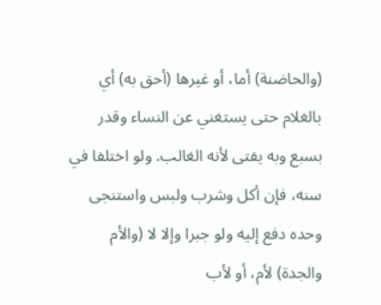(والحاضنة) أما، أو غيرها (أحق به) أي بالغلام حتى يستغني عن النساء وقدر بسبع وبه يفتى لأنه الغالب. ولو اختلفا في سنه، فإن أكل وشرب ولبس واستنجى وحده دفع إليه ولو جبرا وإلا لا (والأم والجدة) لأم، أو لأب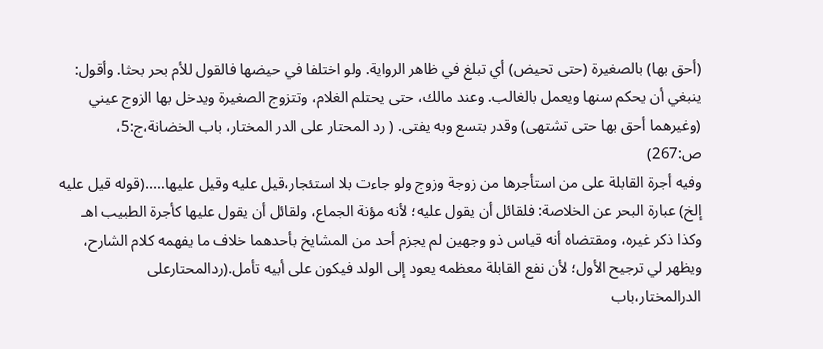(أحق بها) بالصغيرة (حتى تحيض) أي تبلغ في ظاهر الرواية. ولو اختلفا في حيضها فالقول للأم بحر بحثا. وأقول: ينبغي أن يحكم سنها ويعمل بالغالب. وعند مالك، حتى يحتلم الغلام، وتتزوج الصغيرة ويدخل بها الزوج عيني (وغيرهما أحق بها حتى تشتهى) وقدر بتسع وبه يفتى. ( رد المحتار على الدر المختار، باب الخضانة،ج:5، ص:267)
وفيه أجرة القابلة على من استأجرها من زوجة وزوج ولو جاءت بلا استئجار،قيل عليه وقيل عليها…..(قوله قيل عليه إلخ) عبارة البحر عن الخلاصة: فلقائل أن يقول عليه؛ لأنه مؤنة الجماع، ولقائل أن يقول عليها كأجرة الطبيب اهـ وكذا ذكر غيره، ومقتضاه أنه قياس ذو وجهين لم يجزم أحد من المشايخ بأحدهما خلاف ما يفهمه كلام الشارح، ويظهر لي ترجيح الأول؛ لأن نفع القابلة معظمه يعود إلى الولد فيكون على أبيه تأمل.(ردالمحتارعلى الدرالمختار،باب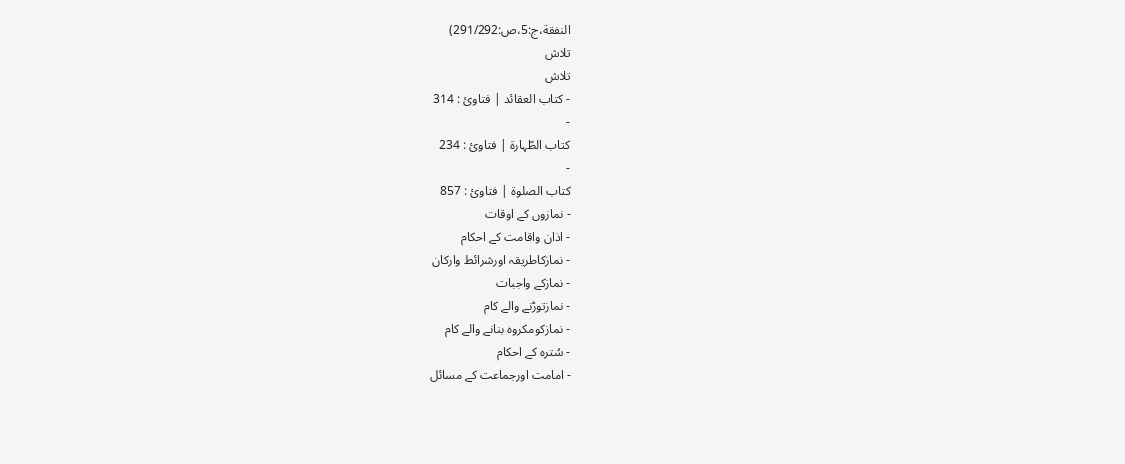النفقة،ج:5،ص:291/292)
تلاش
تلاش
- کتاب العقائد | فتاوئ : 314
-
کتاب الطّہارۃ | فتاوئ : 234
-
کتاب الصلوۃ | فتاوئ : 857
- نمازوں کے اوقات
- اذان واقامت کے احکام
- نمازکاطریقہ اورشرائط وارکان
- نمازکے واجبات
- نمازتوڑنے والے کام
- نمازکومکروہ بنانے والے کام
- سُترہ کے احکام
- امامت اورجماعت کے مسائل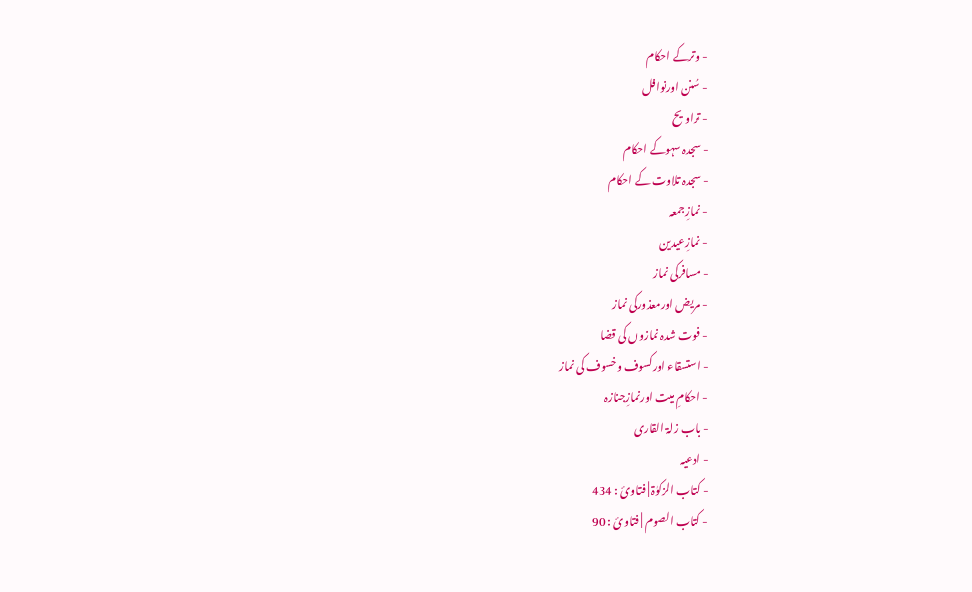- وترکے احکام
- سُنن اورنوافل
- تراویح
- سجدہ سہوکے احکام
- سجدہ تلاوت کے احکام
- نمازِجمعہ
- نمازِعیدین
- مسافرکی نماز
- مریض اورمعذورکی نماز
- فوت شدہ نمازوں کی قضا
- استسقاء اورکسوف وخسوف کی نماز
- احکامِ میت اورنمازِجنازہ
- باب زلۃ القاری
- ادعیہ
- کتاب الزکوٰۃ | فتاوئ : 434
- کتاب الصوم | فتاوئ : 90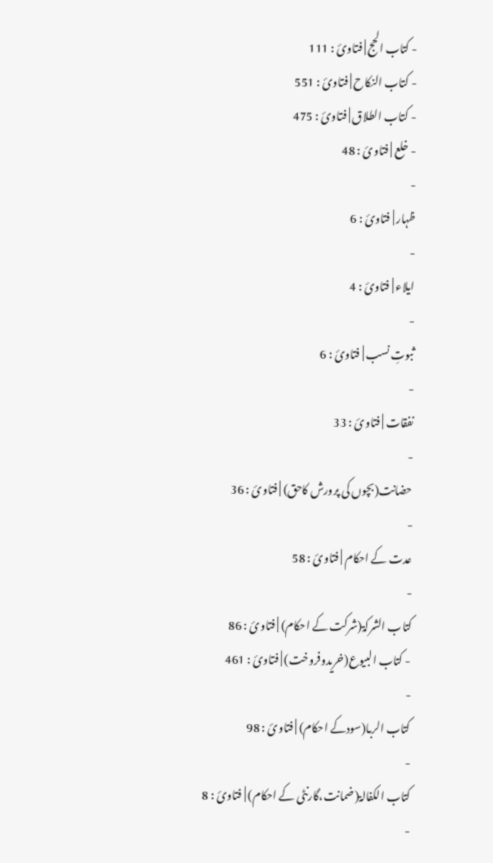- کتاب الحج | فتاوئ : 111
- کتاب النکاح | فتاوئ : 551
- کتاب الطلاق | فتاوئ : 475
- خلع | فتاوئ : 48
-
ظہار | فتاوئ : 6
-
ایلاء | فتاوئ : 4
-
ثبوتِ نسب | فتاوئ : 6
-
نفقات | فتاوئ : 33
-
حضانت(بچوں کی پرورش کاحق) | فتاوئ : 36
-
عدت کے احکام | فتاوئ : 58
-
کتاب الشرکۃ(شرکت کے احکام) | فتاوئ : 86
- کتاب البیوع(خریدوفروخت) | فتاوئ : 461
-
کتاب الربا(سودکے احکام) | فتاوئ : 98
-
کتاب الکفالۃ(ضمانت،گارنٹی کے احکام) | فتاوئ : 8
-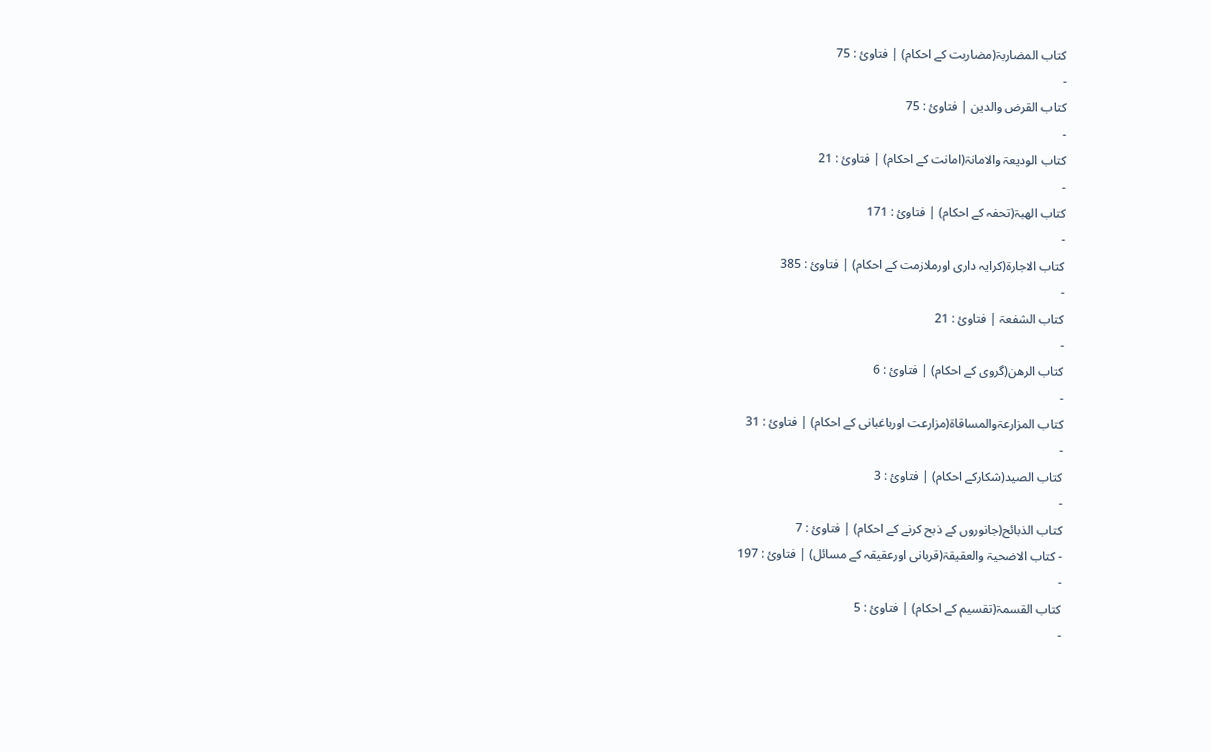کتاب المضاربۃ(مضاربت کے احکام) | فتاوئ : 75
-
کتاب القرض والدین | فتاوئ : 75
-
کتاب الودیعۃ والامانۃ(امانت کے احکام) | فتاوئ : 21
-
کتاب الھبۃ(تحفہ کے احکام) | فتاوئ : 171
-
کتاب الاجارۃ(کرایہ داری اورملازمت کے احکام) | فتاوئ : 385
-
کتاب الشفعۃ | فتاوئ : 21
-
کتاب الرھن(گروی کے احکام) | فتاوئ : 6
-
کتاب المزارعۃوالمساقاۃ(مزارعت اورباغبانی کے احکام) | فتاوئ : 31
-
کتاب الصید(شکارکے احکام) | فتاوئ : 3
-
کتاب الذبائح(جانوروں کے ذبح کرنے کے احکام) | فتاوئ : 7
- کتاب الاضحیۃ والعقیقۃ(قربانی اورعقیقہ کے مسائل) | فتاوئ : 197
-
کتاب القسمۃ(تقسیم کے احکام) | فتاوئ : 5
-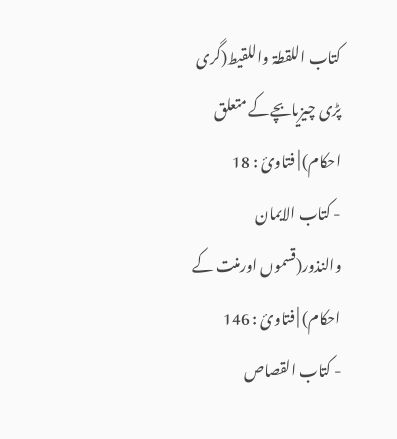کتاب اللقطۃ واللقيط(گری پڑی چیزيابچےکے متعلق احکام) | فتاوئ : 18
- کتاب الایمان والنذور(قسموں اورمنت کے احکام) | فتاوئ : 146
- کتاب القصاص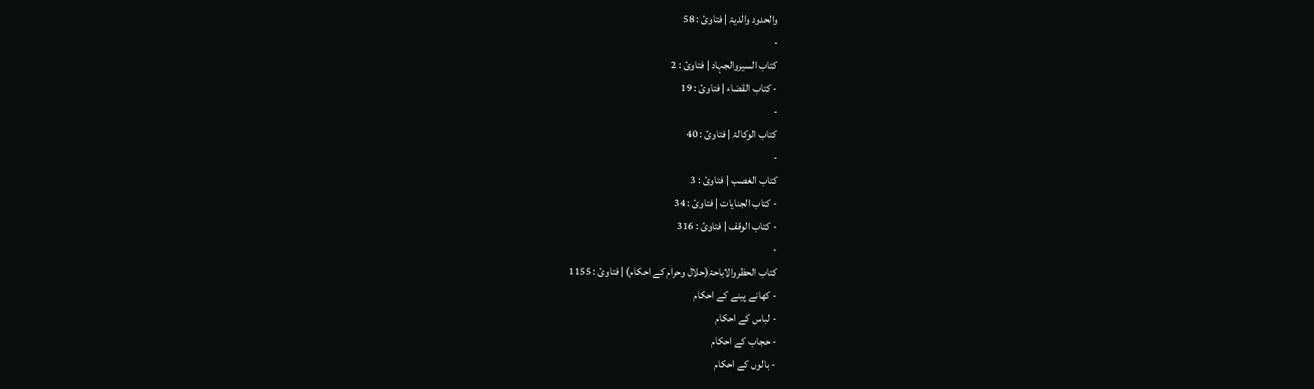والحدود والدیۃ | فتاوئ : 58
-
کتاب السیروالجہاد | فتاوئ : 2
- کتاب القضاء | فتاوئ : 19
-
کتاب الوکالۃ | فتاوئ : 40
-
کتاب الغصب | فتاوئ : 3
- کتاب الجنایات | فتاوئ : 34
- کتاب الوقف | فتاوئ : 316
-
کتاب الحظروالاباحۃ(حلال وحرام کے احکام) | فتاوئ : 1155
- کھانے پینے کے احکام
- لباس کے احکام
- حجاب کے احکام
- بالوں کے احکام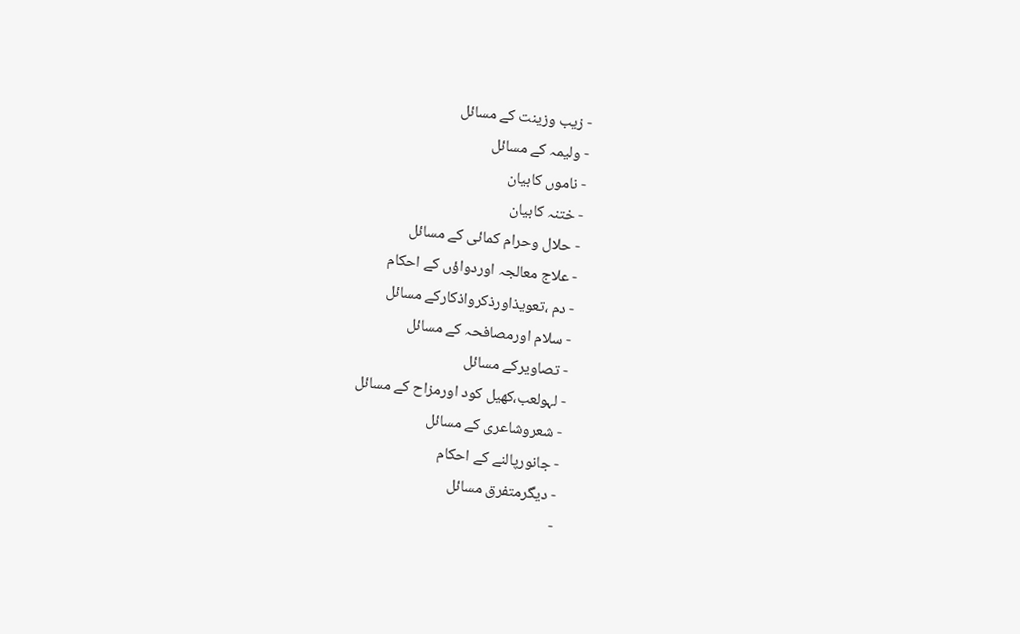- زیب وزینت کے مسائل
- ولیمہ کے مسائل
- ناموں کابیان
- ختنہ کابیان
- حلال وحرام کمائی کے مسائل
- علاج معالجہ اوردواؤں کے احکام
- دم ،تعویذاورذکرواذکارکے مسائل
- سلام اورمصافحہ کے مسائل
- تصاویرکے مسائل
- لہولعب،کھیل کود اورمزاح کے مسائل
- شعروشاعری کے مسائل
- جانورپالنے کے احکام
- دیگرمتفرق مسائل
-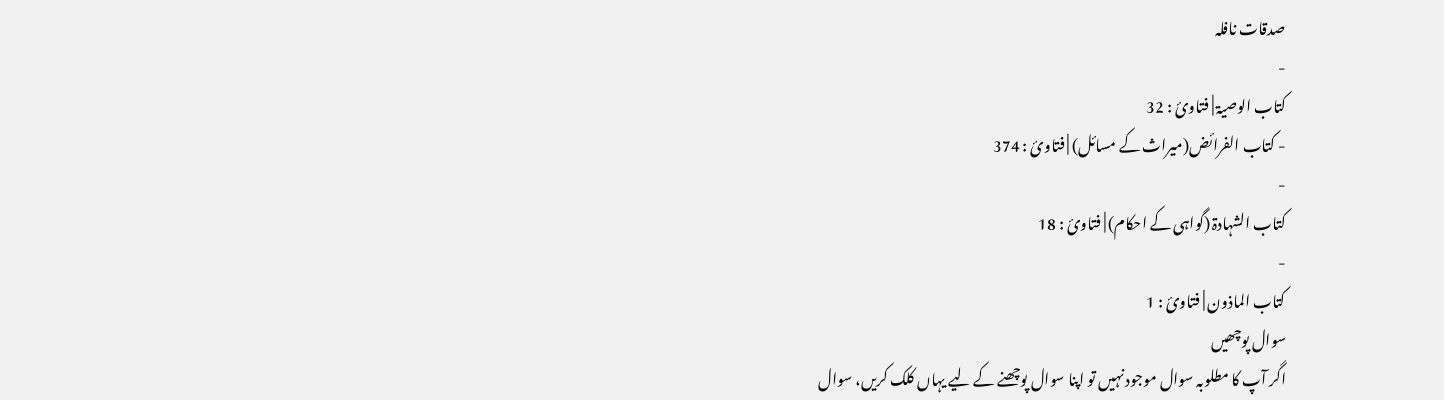صدقات نافلہ
-
کتاب الوصیۃ | فتاوئ : 32
- کتاب الفرائض(میراث کے مسائل) | فتاوئ : 374
-
کتاب الشہادۃ (گواہی کے احکام) | فتاوئ : 18
-
کتاب الماذون | فتاوئ : 1
سوال پوچھیں
اگر آپ کا مطلوبہ سوال موجود نہیں تو اپنا سوال پوچھنے کے لیے یہاں کلک کریں، سوال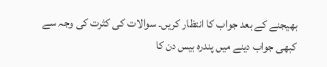بھیجنے کے بعد جواب کا انتظار کریں۔ سوالات کی کثرت کی وجہ سے کبھی جواب دینے میں پندرہ بیس دن کا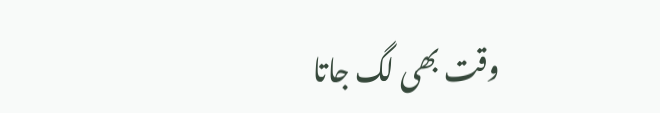وقت بھی لگ جاتا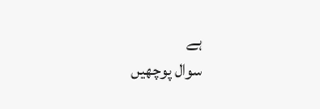ہے
سوال پوچھیں